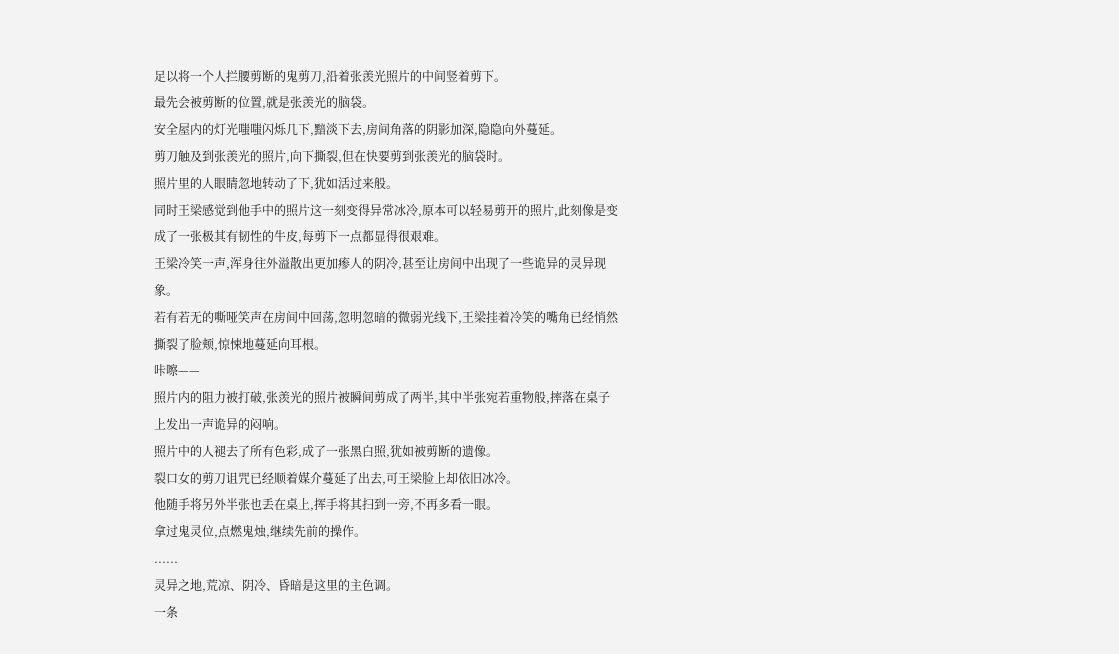足以将一个人拦腰剪断的鬼剪刀,沿着张羡光照片的中间竖着剪下。
最先会被剪断的位置,就是张羡光的脑袋。
安全屋内的灯光嗤嗤闪烁几下,黯淡下去,房间角落的阴影加深,隐隐向外蔓延。
剪刀触及到张羡光的照片,向下撕裂,但在快要剪到张羡光的脑袋时。
照片里的人眼睛忽地转动了下,犹如活过来般。
同时王梁感觉到他手中的照片这一刻变得异常冰冷,原本可以轻易剪开的照片,此刻像是变成了一张极其有韧性的牛皮,每剪下一点都显得很艰难。
王梁冷笑一声,浑身往外溢散出更加瘆人的阴冷,甚至让房间中出现了一些诡异的灵异现象。
若有若无的嘶哑笑声在房间中回荡,忽明忽暗的微弱光线下,王梁挂着冷笑的嘴角已经悄然撕裂了脸颊,惊悚地蔓延向耳根。
咔嚓——
照片内的阻力被打破,张羡光的照片被瞬间剪成了两半,其中半张宛若重物般,摔落在桌子上发出一声诡异的闷响。
照片中的人褪去了所有色彩,成了一张黑白照,犹如被剪断的遗像。
裂口女的剪刀诅咒已经顺着媒介蔓延了出去,可王梁脸上却依旧冰冷。
他随手将另外半张也丢在桌上,挥手将其扫到一旁,不再多看一眼。
拿过鬼灵位,点燃鬼烛,继续先前的操作。
......
灵异之地,荒凉、阴冷、昏暗是这里的主色调。
一条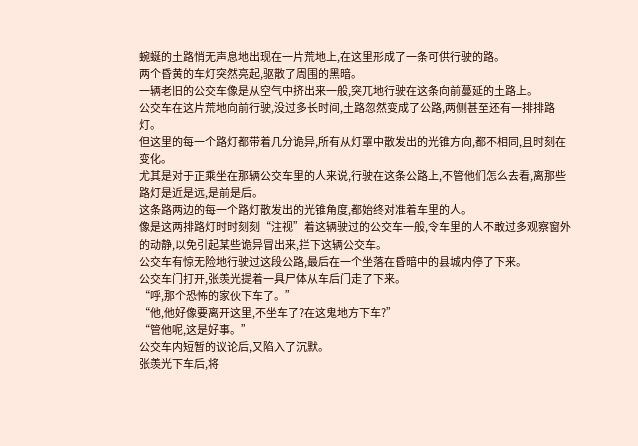蜿蜒的土路悄无声息地出现在一片荒地上,在这里形成了一条可供行驶的路。
两个昏黄的车灯突然亮起,驱散了周围的黑暗。
一辆老旧的公交车像是从空气中挤出来一般,突兀地行驶在这条向前蔓延的土路上。
公交车在这片荒地向前行驶,没过多长时间,土路忽然变成了公路,两侧甚至还有一排排路灯。
但这里的每一个路灯都带着几分诡异,所有从灯罩中散发出的光锥方向,都不相同,且时刻在变化。
尤其是对于正乘坐在那辆公交车里的人来说,行驶在这条公路上,不管他们怎么去看,离那些路灯是近是远,是前是后。
这条路两边的每一个路灯散发出的光锥角度,都始终对准着车里的人。
像是这两排路灯时时刻刻“注视”着这辆驶过的公交车一般,令车里的人不敢过多观察窗外的动静,以免引起某些诡异冒出来,拦下这辆公交车。
公交车有惊无险地行驶过这段公路,最后在一个坐落在昏暗中的县城内停了下来。
公交车门打开,张羡光提着一具尸体从车后门走了下来。
“呼,那个恐怖的家伙下车了。”
“他,他好像要离开这里,不坐车了?在这鬼地方下车?”
“管他呢,这是好事。”
公交车内短暂的议论后,又陷入了沉默。
张羡光下车后,将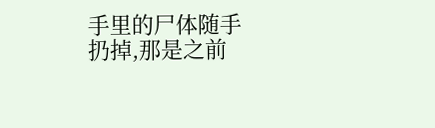手里的尸体随手扔掉,那是之前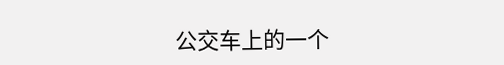公交车上的一个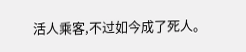活人乘客,不过如今成了死人。